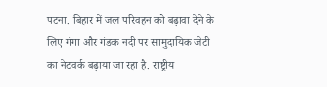पटना. बिहार में जल परिवहन को बढ़ावा देने के लिए गंगा और गंडक नदी पर सामुदायिक जेटी का नेटवर्क बढ़ाया जा रहा है. राष्ट्रीय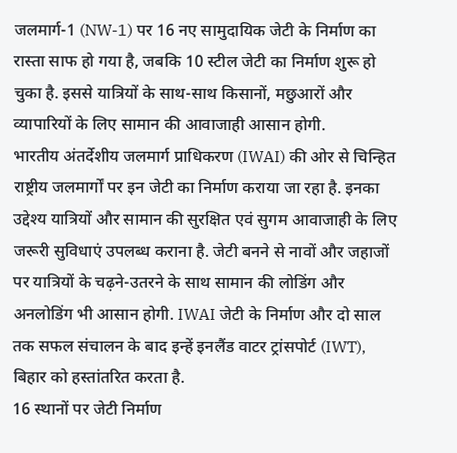जलमार्ग-1 (NW-1) पर 16 नए सामुदायिक जेटी के निर्माण का रास्ता साफ हो गया है, जबकि 10 स्टील जेटी का निर्माण शुरू हो चुका है. इससे यात्रियों के साथ-साथ किसानों, मछुआरों और व्यापारियों के लिए सामान की आवाजाही आसान होगी.
भारतीय अंतर्देशीय जलमार्ग प्राधिकरण (IWAI) की ओर से चिन्हित राष्ट्रीय जलमार्गों पर इन जेटी का निर्माण कराया जा रहा है. इनका उद्देश्य यात्रियों और सामान की सुरक्षित एवं सुगम आवाजाही के लिए जरूरी सुविधाएं उपलब्ध कराना है. जेटी बनने से नावों और जहाजों पर यात्रियों के चढ़ने-उतरने के साथ सामान की लोडिंग और अनलोडिंग भी आसान होगी. IWAI जेटी के निर्माण और दो साल तक सफल संचालन के बाद इन्हें इनलैंड वाटर ट्रांसपोर्ट (IWT), बिहार को हस्तांतरित करता है.
16 स्थानों पर जेटी निर्माण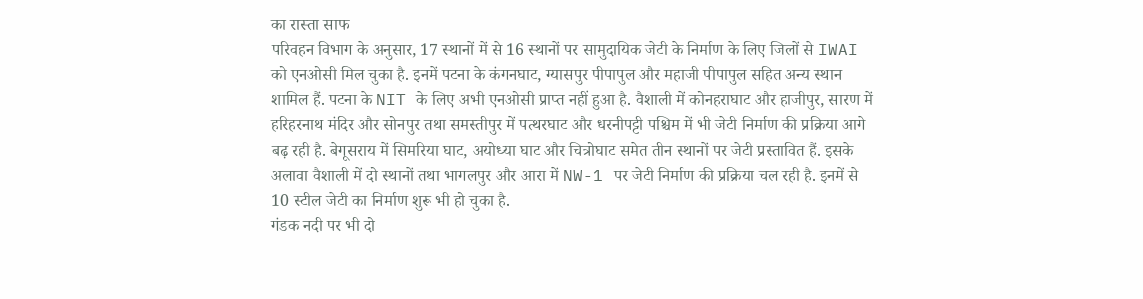का रास्ता साफ
परिवहन विभाग के अनुसार, 17 स्थानों में से 16 स्थानों पर सामुदायिक जेटी के निर्माण के लिए जिलों से IWAI को एनओसी मिल चुका है. इनमें पटना के कंगनघाट, ग्यासपुर पीपापुल और महाजी पीपापुल सहित अन्य स्थान शामिल हैं. पटना के NIT के लिए अभी एनओसी प्राप्त नहीं हुआ है. वैशाली में कोनहराघाट और हाजीपुर, सारण में हरिहरनाथ मंदिर और सोनपुर तथा समस्तीपुर में पत्थरघाट और धरनीपट्टी पश्चिम में भी जेटी निर्माण की प्रक्रिया आगे बढ़ रही है. बेगूसराय में सिमरिया घाट, अयोध्या घाट और चित्रोघाट समेत तीन स्थानों पर जेटी प्रस्तावित हैं. इसके अलावा वैशाली में दो स्थानों तथा भागलपुर और आरा में NW-1 पर जेटी निर्माण की प्रक्रिया चल रही है. इनमें से 10 स्टील जेटी का निर्माण शुरू भी हो चुका है.
गंडक नदी पर भी दो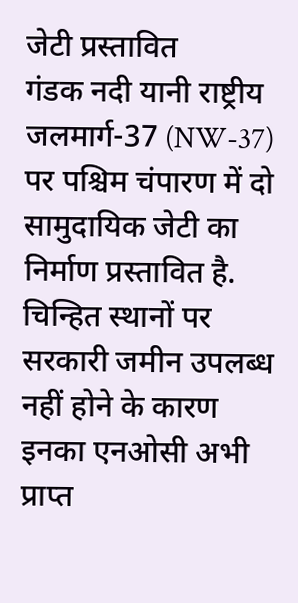जेटी प्रस्तावित
गंडक नदी यानी राष्ट्रीय जलमार्ग-37 (NW-37) पर पश्चिम चंपारण में दो सामुदायिक जेटी का निर्माण प्रस्तावित है. चिन्हित स्थानों पर सरकारी जमीन उपलब्ध नहीं होने के कारण इनका एनओसी अभी प्राप्त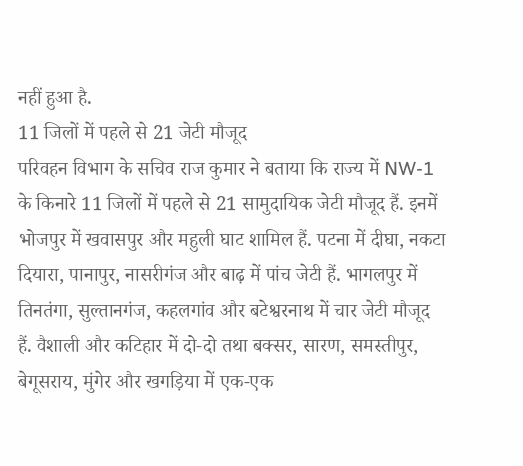नहीं हुआ है.
11 जिलों में पहले से 21 जेटी मौजूद
परिवहन विभाग के सचिव राज कुमार ने बताया कि राज्य में NW-1 के किनारे 11 जिलों में पहले से 21 सामुदायिक जेटी मौजूद हैं. इनमें भोजपुर में खवासपुर और महुली घाट शामिल हैं. पटना में दीघा, नकटा दियारा, पानापुर, नासरीगंज और बाढ़ में पांच जेटी हैं. भागलपुर में तिनतंगा, सुल्तानगंज, कहलगांव और बटेश्वरनाथ में चार जेटी मौजूद हैं. वैशाली और कटिहार में दो-दो तथा बक्सर, सारण, समस्तीपुर, बेगूसराय, मुंगेर और खगड़िया में एक-एक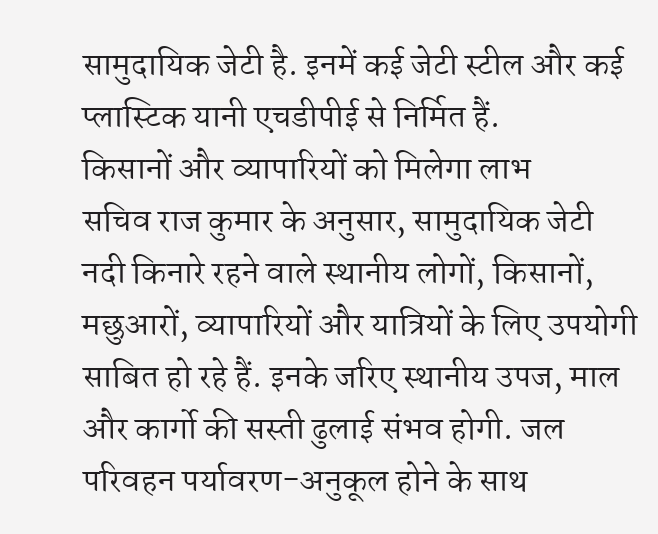सामुदायिक जेटी है. इनमें कई जेटी स्टील और कई प्लास्टिक यानी एचडीपीई से निर्मित हैं.
किसानों और व्यापारियों को मिलेगा लाभ
सचिव राज कुमार के अनुसार, सामुदायिक जेटी नदी किनारे रहने वाले स्थानीय लोगों, किसानों, मछुआरों, व्यापारियों और यात्रियों के लिए उपयोगी साबित हो रहे हैं. इनके जरिए स्थानीय उपज, माल और कार्गो की सस्ती ढुलाई संभव होगी. जल परिवहन पर्यावरण-अनुकूल होने के साथ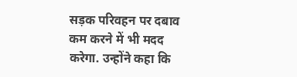सड़क परिवहन पर दबाव कम करने में भी मदद करेगा. उन्होंने कहा कि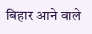बिहार आने वाले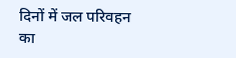दिनों में जल परिवहन का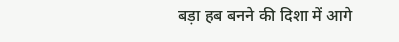बड़ा हब बनने की दिशा में आगे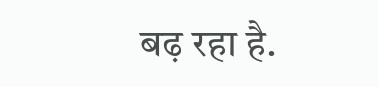बढ़ रहा है.